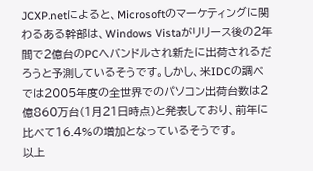JCXP.netによると、Microsoftのマーケティングに関わるある幹部は、Windows Vistaがリリース後の2年間で2億台のPCへバンドルされ新たに出荷されるだろうと予測しているそうです。しかし、米IDCの調べでは2005年度の全世界でのパソコン出荷台数は2億860万台(1月21日時点)と発表しており、前年に比べて16.4%の増加となっているそうです。
以上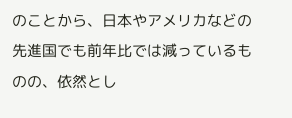のことから、日本やアメリカなどの先進国でも前年比では減っているものの、依然とし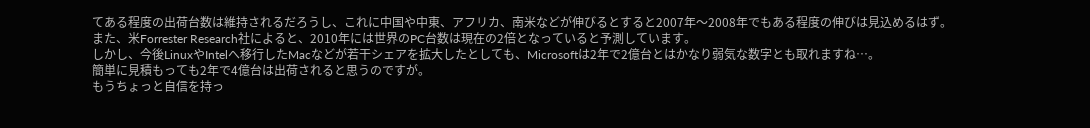てある程度の出荷台数は維持されるだろうし、これに中国や中東、アフリカ、南米などが伸びるとすると2007年〜2008年でもある程度の伸びは見込めるはず。
また、米Forrester Research社によると、2010年には世界のPC台数は現在の2倍となっていると予測しています。
しかし、今後LinuxやIntelへ移行したMacなどが若干シェアを拡大したとしても、Microsoftは2年で2億台とはかなり弱気な数字とも取れますね…。
簡単に見積もっても2年で4億台は出荷されると思うのですが。
もうちょっと自信を持っ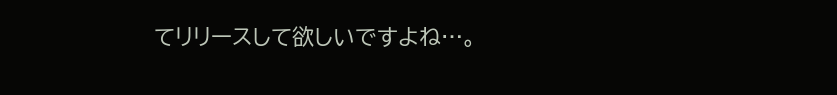てリリースして欲しいですよね…。